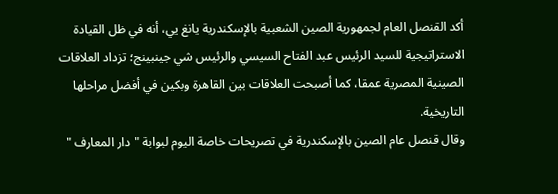أكد القنصل العام لجمهورية الصين الشعبية بالإسكندرية يانغ يي، أنه في ظل القيادة الاستراتيجية للسيد الرئيس عبد الفتاح السيسي والرئيس شي جينبينج؛ تزداد العلاقات الصينية المصرية عمقا، كما أصبحت العلاقات بين القاهرة وبكين في أفضل مراحلها التاريخية.
وقال قنصل عام الصين بالإسكندرية في تصريحات خاصة اليوم لبوابة "دار المعارف "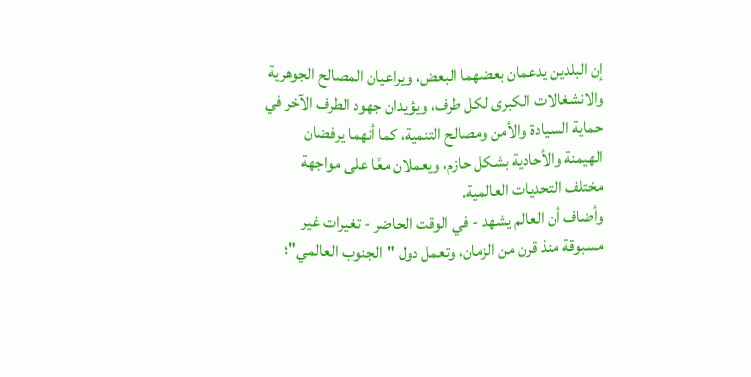إن البلدين يدعمان بعضهما البعض، ويراعيان المصالح الجوهرية والانشغالات الكبرى لكل طرف، ويؤيدان جهود الطرف الآخر في حماية السيادة والأمن ومصالح التنمية، كما أنهما يرفضان الهيمنة والأحادية بشكل حازم، ويعملان معًا على مواجهة مختلف التحديات العالمية.
وأضاف أن العالم يشهد - في الوقت الحاضر - تغيرات غير مسبوقة منذ قرن من الزمان، وتعمل دول "الجنوب العالمي"؛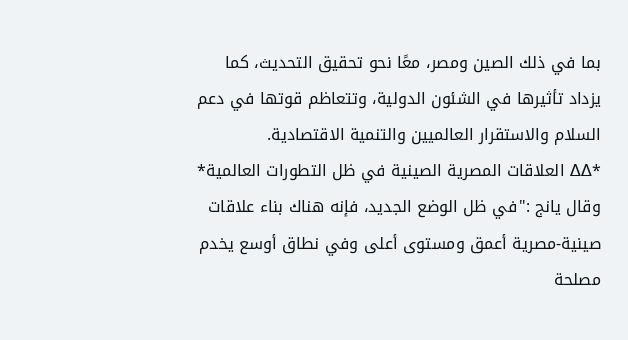بما في ذلك الصين ومصر، معًا نحو تحقيق التحديث، كما يزداد تأثيرها في الشئون الدولية، وتتعاظم قوتها في دعم السلام والاستقرار العالميين والتنمية الاقتصادية.
*∆∆ العلاقات المصرية الصينية في ظل التطورات العالمية* وقال يانج :"في ظل الوضع الجديد، فإنه هناك بناء علاقات صينية-مصرية أعمق ومستوى أعلى وفي نطاق أوسع يخدم مصلحة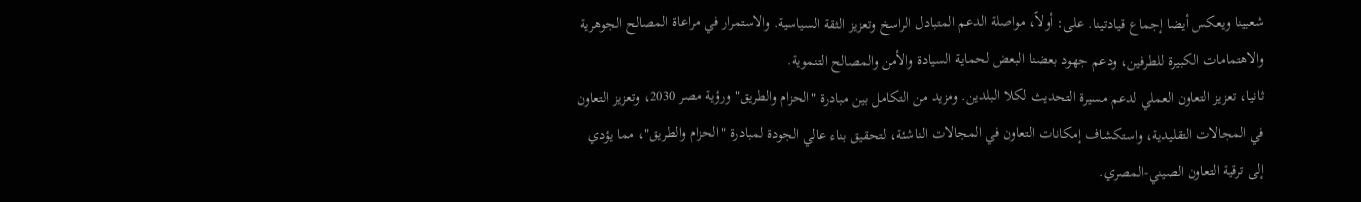شعبينا ويعكس أيضا إجماع قيادتينا. على: أولاً، مواصلة الدعم المتبادل الراسخ وتعزيز الثقة السياسية. والاستمرار في مراعاة المصالح الجوهرية والاهتمامات الكبيرة للطرفين، ودعم جهود بعضنا البعض لحماية السيادة والأمن والمصالح التنموية.
ثانيا، تعزيز التعاون العملي لدعم مسيرة التحديث لكلا البلدين. ومزيد من التكامل بين مبادرة "الحزام والطريق" ورؤية مصر 2030، وتعزيز التعاون في المجالات التقليدية، واستكشاف إمكانات التعاون في المجالات الناشئة، لتحقيق بناء عالي الجودة لمبادرة "الحزام والطريق"، مما يؤدي إلى ترقية التعاون الصيني-المصري.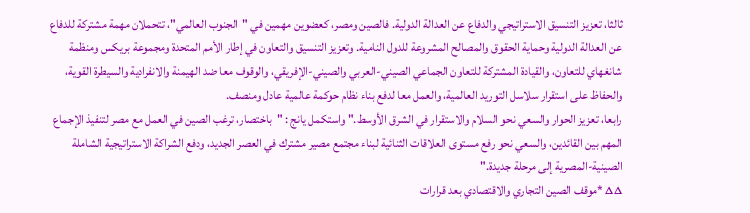ثالثا، تعزيز التنسيق الاستراتيجي والدفاع عن العدالة الدولية. فالصين ومصر، كعضوين مهمين في "الجنوب العالمي"، تتحملان مهمة مشتركة للدفاع عن العدالة الدولية وحماية الحقوق والمصالح المشروعة للدول النامية. وتعزيز التنسيق والتعاون في إطار الأمم المتحدة ومجموعة بريكس ومنظمة شانغهاي للتعاون، والقيادة المشتركة للتعاون الجماعي الصيني-العربي والصيني-الإفريقي، والوقوف معا ضد الهيمنة والانفرادية والسيطرة القوية، والحفاظ على استقرار سلاسل التوريد العالمية، والعمل معا لدفع بناء نظام حوكمة عالمية عادل ومنصف.
رابعا، تعزيز الحوار والسعي نحو السلام والاستقرار في الشرق الأوسط." واستكمل يانج : "باختصار، ترغب الصين في العمل مع مصر لتنفيذ الإجماع المهم بين القائدين، والسعي نحو رفع مستوى العلاقات الثنائية لبناء مجتمع مصير مشترك في العصر الجديد، ودفع الشراكة الاستراتيجية الشاملة الصينية-المصرية إلى مرحلة جديدة."
∆∆ *موقف الصين التجاري والاقتصادي بعد قرارات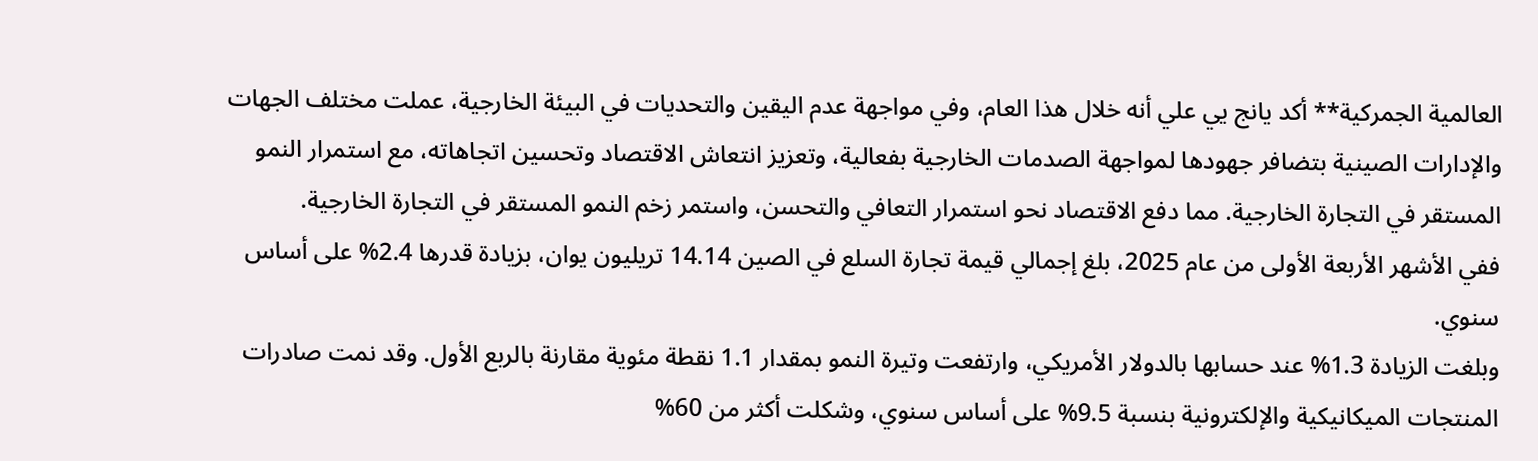العالمية الجمركية** أكد يانج يي علي أنه خلال هذا العام، وفي مواجهة عدم اليقين والتحديات في البيئة الخارجية، عملت مختلف الجهات والإدارات الصينية بتضافر جهودها لمواجهة الصدمات الخارجية بفعالية، وتعزيز انتعاش الاقتصاد وتحسين اتجاهاته، مع استمرار النمو المستقر في التجارة الخارجية. مما دفع الاقتصاد نحو استمرار التعافي والتحسن، واستمر زخم النمو المستقر في التجارة الخارجية.
ففي الأشهر الأربعة الأولى من عام 2025، بلغ إجمالي قيمة تجارة السلع في الصين 14.14 تريليون يوان، بزيادة قدرها 2.4% على أساس سنوي.
وبلغت الزيادة 1.3% عند حسابها بالدولار الأمريكي، وارتفعت وتيرة النمو بمقدار 1.1 نقطة مئوية مقارنة بالربع الأول. وقد نمت صادرات المنتجات الميكانيكية والإلكترونية بنسبة 9.5% على أساس سنوي، وشكلت أكثر من 60%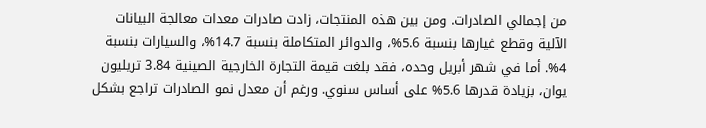من إجمالي الصادرات. ومن بين هذه المنتجات، زادت صادرات معدات معالجة البيانات الآلية وقطع غيارها بنسبة 5.6%، والدوائر المتكاملة بنسبة 14.7%، والسيارات بنسبة 4%. أما في شهر أبريل وحده، فقد بلغت قيمة التجارة الخارجية الصينية 3.84 تريليون يوان، بزيادة قدرها 5.6% على أساس سنوي. ورغم أن معدل نمو الصادرات تراجع بشكل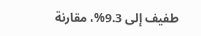طفيف إلى 9.3%، مقارنة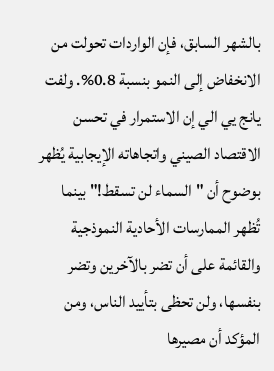بالشهر السابق، فإن الواردات تحولت من الانخفاض إلى النمو بنسبة 0.8%. ولفت يانج يي الي إن الاستمرار في تحسن الاقتصاد الصيني واتجاهاته الإيجابية يُظهر بوضوح أن "السماء لن تسقط!" بينما تُظهر الممارسات الأحادية النموذجية والقائمة على أن تضر بالآخرين وتضر بنفسها، ولن تحظى بتأييد الناس، ومن المؤكد أن مصيرها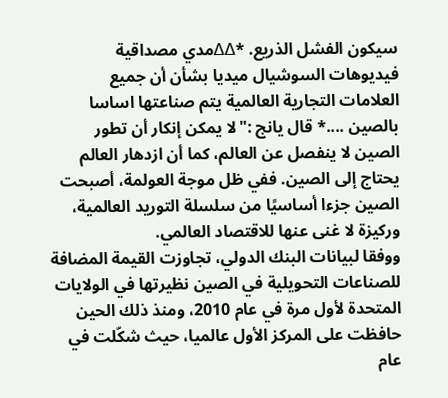سيكون الفشل الذريع. *∆∆مدي مصداقية فيديوهات السوشيال ميديا بشأن أن جميع العلامات التجارية العالمية يتم صناعتها اساسا بالصين ....* قال يانج :"لا يمكن إنكار أن تطور الصين لا ينفصل عن العالم، كما أن ازدهار العالم يحتاج إلى الصين. ففي ظل موجة العولمة، أصبحت الصين جزءا أساسيًا من سلسلة التوريد العالمية، وركيزة لا غنى عنها للاقتصاد العالمي.
ووفقا لبيانات البنك الدولي، تجاوزت القيمة المضافة للصناعات التحويلية في الصين نظيرتها في الولايات المتحدة لأول مرة في عام 2010، ومنذ ذلك الحين حافظت على المركز الأول عالميا، حيث شكّلت في عام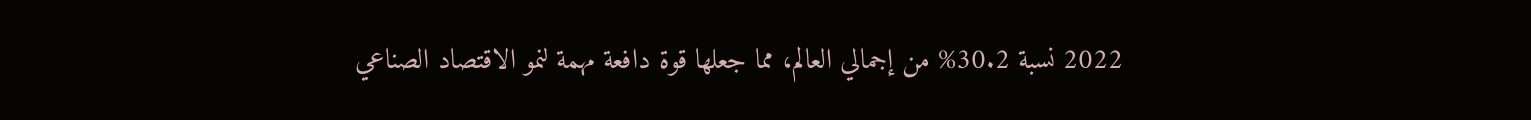2022 نسبة 30.2% من إجمالي العالم، مما جعلها قوة دافعة مهمة لنمو الاقتصاد الصناعي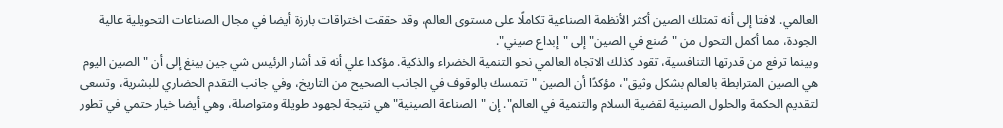العالمي. لافتا إلى أنه تمتلك الصين أكثر الأنظمة الصناعية تكاملًا على مستوى العالم، وقد حققت اختراقات بارزة أيضا في مجال الصناعات التحويلية عالية الجودة، مما أكمل التحول من "صُنع في الصين" إلى "إبداع صيني".
وبينما ترفع من قدرتها التنافسية، تقود كذلك الاتجاه العالمي نحو التنمية الخضراء والذكية. مؤكدا علي أنه قد أشار الرئيس شي جين بينغ إلى أن "الصين اليوم هي الصين المترابطة بالعالم بشكل وثيق"، مؤكدًا أن الصين "تتمسك بالوقوف في الجانب الصحيح من التاريخ، وفي جانب التقدم الحضاري للبشرية، وتسعى لتقديم الحكمة والحلول الصينية لقضية السلام والتنمية في العالم". إن "الصناعة الصينية" هي نتيجة لجهود طويلة ومتواصلة، وهي أيضا خيار حتمي في تطور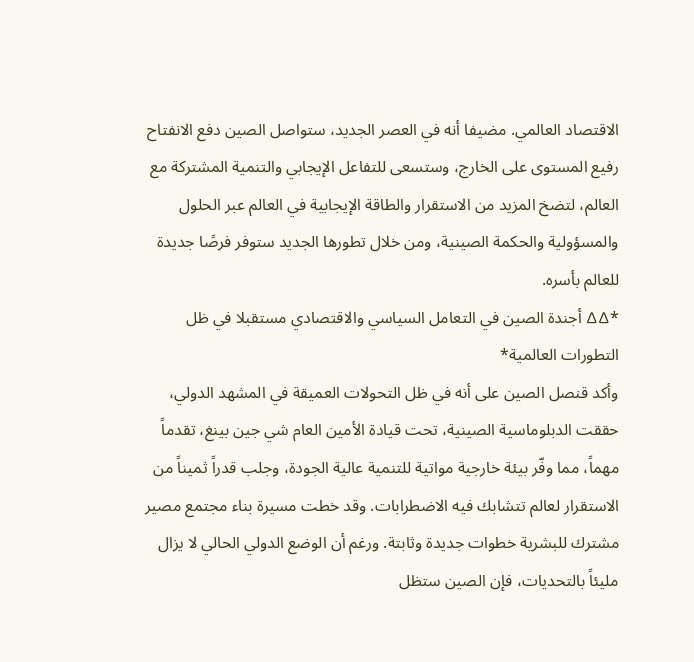الاقتصاد العالمي. مضيفا أنه في العصر الجديد، ستواصل الصين دفع الانفتاح رفيع المستوى على الخارج، وستسعى للتفاعل الإيجابي والتنمية المشتركة مع العالم، لتضخ المزيد من الاستقرار والطاقة الإيجابية في العالم عبر الحلول والمسؤولية والحكمة الصينية، ومن خلال تطورها الجديد ستوفر فرصًا جديدة للعالم بأسره.
*∆∆ أجندة الصين في التعامل السياسي والاقتصادي مستقبلا في ظل التطورات العالمية*
وأكد قنصل الصين على أنه في ظل التحولات العميقة في المشهد الدولي، حققت الدبلوماسية الصينية، تحت قيادة الأمين العام شي جين بينغ، تقدماً مهماً، مما وفّر بيئة خارجية مواتية للتنمية عالية الجودة، وجلب قدراً ثميناً من الاستقرار لعالم تتشابك فيه الاضطرابات. وقد خطت مسيرة بناء مجتمع مصير مشترك للبشرية خطوات جديدة وثابتة. ورغم أن الوضع الدولي الحالي لا يزال مليئاً بالتحديات، فإن الصين ستظل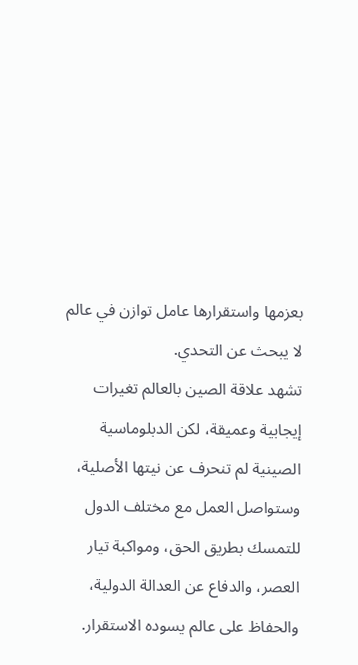بعزمها واستقرارها عامل توازن في عالم لا يبحث عن التحدي.
تشهد علاقة الصين بالعالم تغيرات إيجابية وعميقة، لكن الدبلوماسية الصينية لم تنحرف عن نيتها الأصلية، وستواصل العمل مع مختلف الدول للتمسك بطريق الحق، ومواكبة تيار العصر، والدفاع عن العدالة الدولية، والحفاظ على عالم يسوده الاستقرار.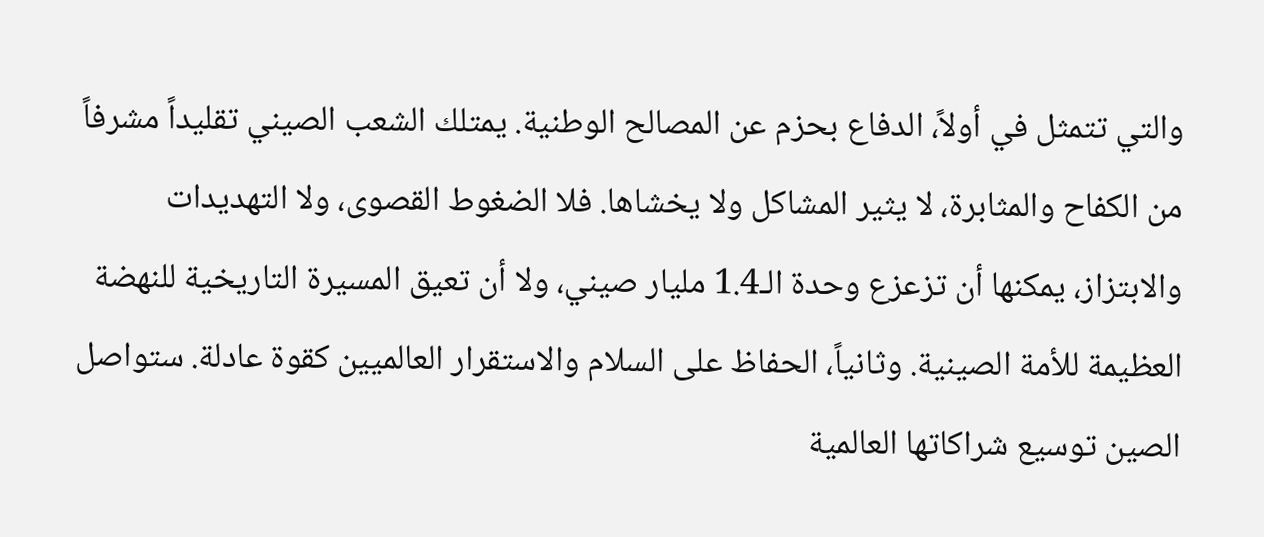والتي تتمثل في أولاً، الدفاع بحزم عن المصالح الوطنية. يمتلك الشعب الصيني تقليداً مشرفاً من الكفاح والمثابرة، لا يثير المشاكل ولا يخشاها. فلا الضغوط القصوى، ولا التهديدات والابتزاز، يمكنها أن تزعزع وحدة الـ1.4 مليار صيني، ولا أن تعيق المسيرة التاريخية للنهضة العظيمة للأمة الصينية. وثانياً، الحفاظ على السلام والاستقرار العالميين كقوة عادلة. ستواصل الصين توسيع شراكاتها العالمية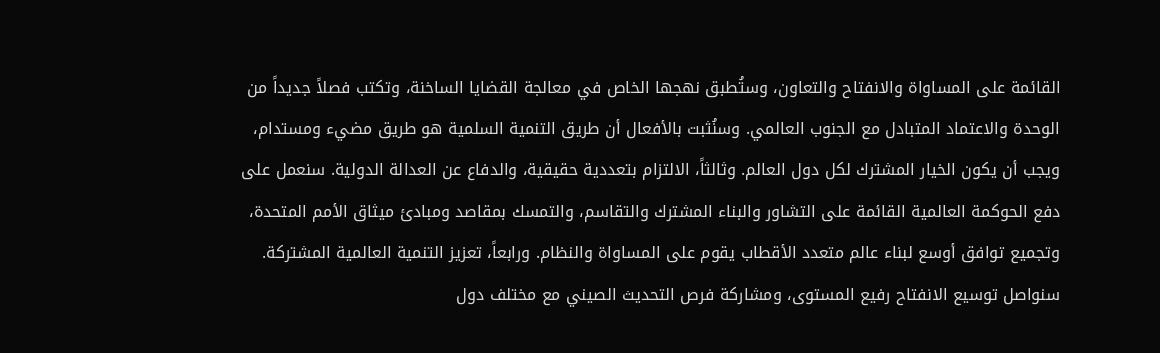القائمة على المساواة والانفتاح والتعاون، وستُطبق نهجها الخاص في معالجة القضايا الساخنة، وتكتب فصلاً جديداً من الوحدة والاعتماد المتبادل مع الجنوب العالمي. وسنُثبت بالأفعال أن طريق التنمية السلمية هو طريق مضيء ومستدام، ويجب أن يكون الخيار المشترك لكل دول العالم. وثالثاً، الالتزام بتعددية حقيقية، والدفاع عن العدالة الدولية. سنعمل على دفع الحوكمة العالمية القائمة على التشاور والبناء المشترك والتقاسم، والتمسك بمقاصد ومبادئ ميثاق الأمم المتحدة، وتجميع توافق أوسع لبناء عالم متعدد الأقطاب يقوم على المساواة والنظام. ورابعاً، تعزيز التنمية العالمية المشتركة. سنواصل توسيع الانفتاح رفيع المستوى، ومشاركة فرص التحديث الصيني مع مختلف دول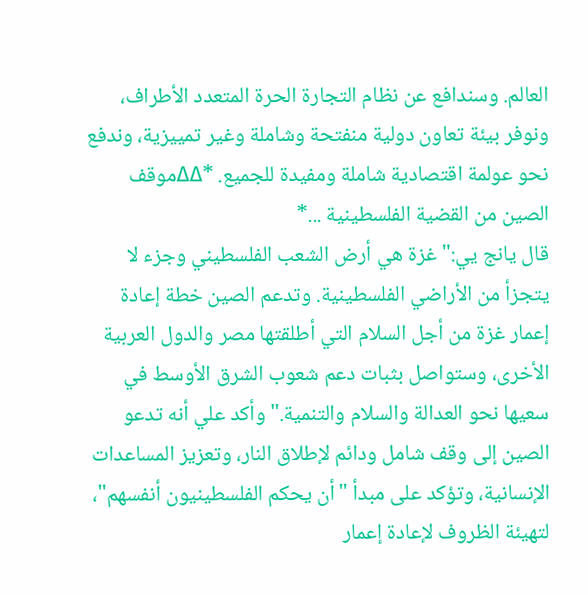العالم. وسندافع عن نظام التجارة الحرة المتعدد الأطراف، ونوفر بيئة تعاون دولية منفتحة وشاملة وغير تمييزية، وندفع نحو عولمة اقتصادية شاملة ومفيدة للجميع. *∆∆موقف الصين من القضية الفلسطينية ...*
قال يانج يي:"غزة هي أرض الشعب الفلسطيني وجزء لا يتجزأ من الأراضي الفلسطينية. وتدعم الصين خطة إعادة إعمار غزة من أجل السلام التي أطلقتها مصر والدول العربية الأخرى، وستواصل بثبات دعم شعوب الشرق الأوسط في سعيها نحو العدالة والسلام والتنمية." وأكد علي أنه تدعو الصين إلى وقف شامل ودائم لإطلاق النار، وتعزيز المساعدات الإنسانية، وتؤكد على مبدأ "أن يحكم الفلسطينيون أنفسهم"، لتهيئة الظروف لإعادة إعمار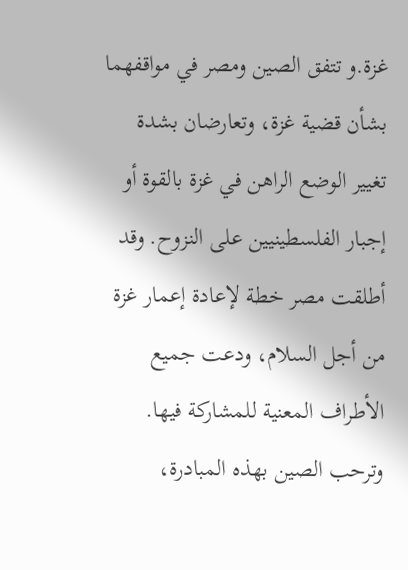غزة.و تتفق الصين ومصر في مواقفهما بشأن قضية غزة، وتعارضان بشدة تغيير الوضع الراهن في غزة بالقوة أو إجبار الفلسطينيين على النزوح. وقد أطلقت مصر خطة لإعادة إعمار غزة من أجل السلام، ودعت جميع الأطراف المعنية للمشاركة فيها. وترحب الصين بهذه المبادرة،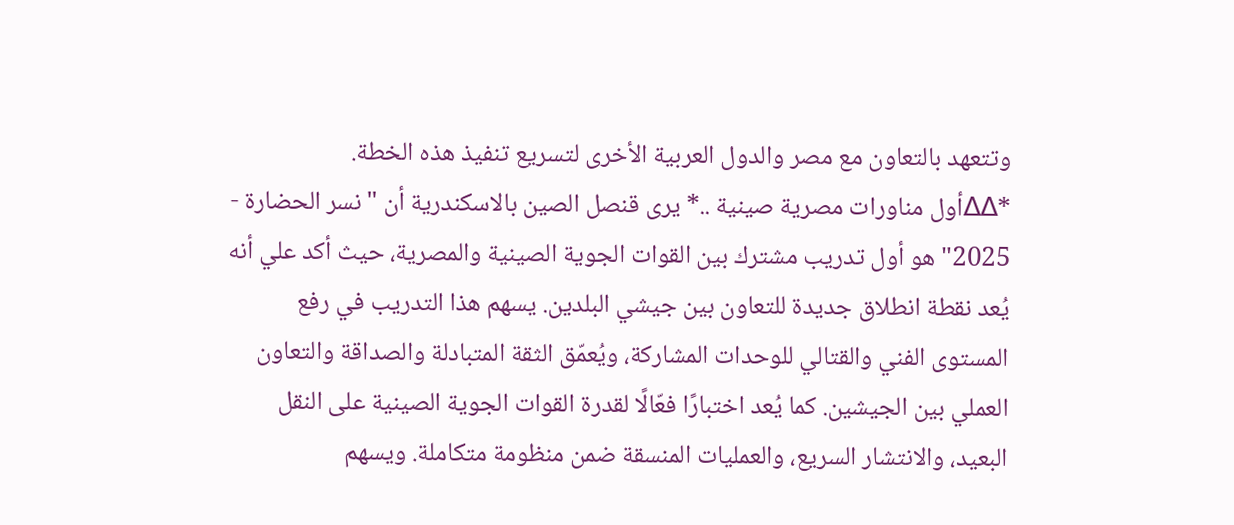وتتعهد بالتعاون مع مصر والدول العربية الأخرى لتسريع تنفيذ هذه الخطة.
*∆∆أول مناورات مصرية صينية ..* يرى قنصل الصين بالاسكندرية أن "نسر الحضارة - 2025" هو أول تدريب مشترك بين القوات الجوية الصينية والمصرية، حيث أكد علي أنه يُعد نقطة انطلاق جديدة للتعاون بين جيشي البلدين. يسهم هذا التدريب في رفع المستوى الفني والقتالي للوحدات المشاركة، ويُعمّق الثقة المتبادلة والصداقة والتعاون العملي بين الجيشين. كما يُعد اختبارًا فعّالًا لقدرة القوات الجوية الصينية على النقل البعيد، والانتشار السريع، والعمليات المنسقة ضمن منظومة متكاملة. ويسهم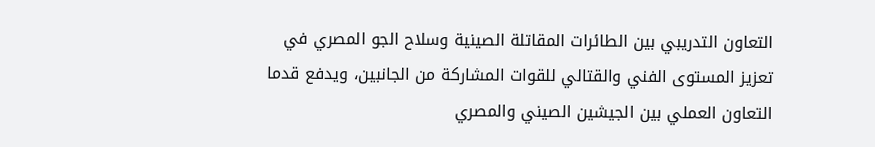التعاون التدريبي بين الطائرات المقاتلة الصينية وسلاح الجو المصري في تعزيز المستوى الفني والقتالي للقوات المشاركة من الجانبين، ويدفع قدما التعاون العملي بين الجيشين الصيني والمصري